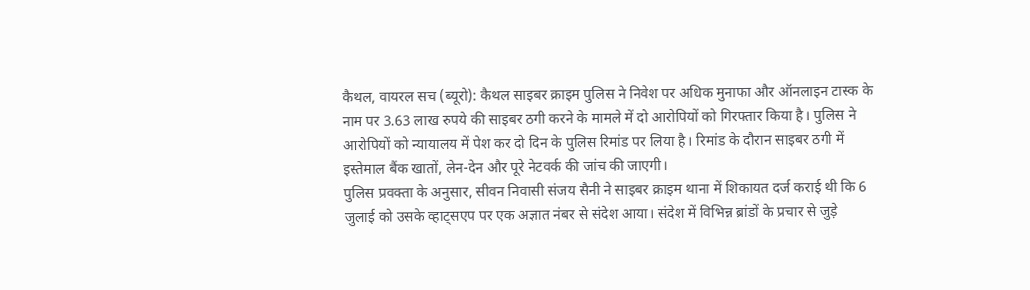कैथल, वायरल सच (ब्यूरो): कैथल साइबर क्राइम पुलिस ने निवेश पर अधिक मुनाफा और ऑनलाइन टास्क के नाम पर 3.63 लाख रुपये की साइबर ठगी करने के मामले में दो आरोपियों को गिरफ्तार किया है। पुलिस ने आरोपियों को न्यायालय में पेश कर दो दिन के पुलिस रिमांड पर लिया है। रिमांड के दौरान साइबर ठगी में इस्तेमाल बैंक खातों, लेन-देन और पूरे नेटवर्क की जांच की जाएगी।
पुलिस प्रवक्ता के अनुसार, सीवन निवासी संजय सैनी ने साइबर क्राइम थाना में शिकायत दर्ज कराई थी कि 6 जुलाई को उसके व्हाट्सएप पर एक अज्ञात नंबर से संदेश आया। संदेश में विभिन्न ब्रांडों के प्रचार से जुड़े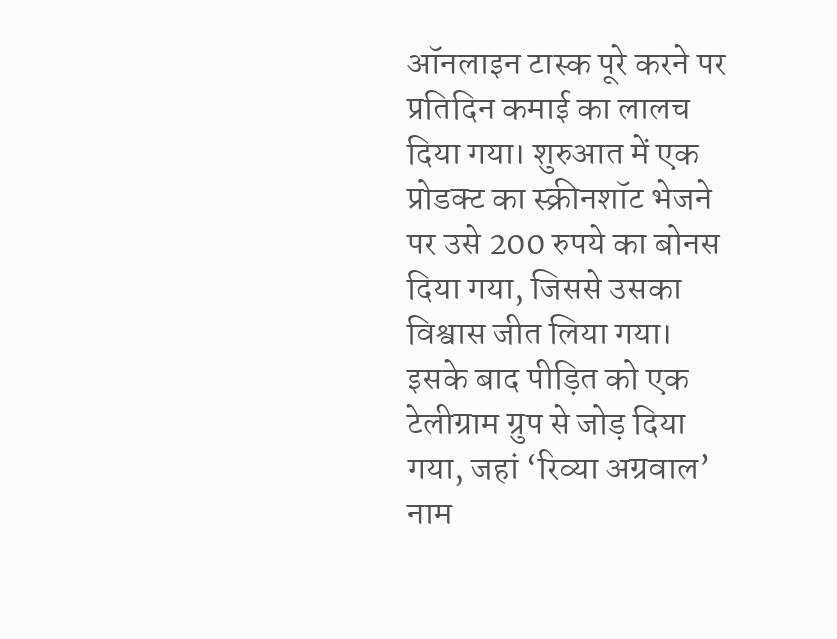ऑनलाइन टास्क पूरे करने पर प्रतिदिन कमाई का लालच दिया गया। शुरुआत में एक प्रोडक्ट का स्क्रीनशॉट भेजने पर उसे 200 रुपये का बोनस दिया गया, जिससे उसका विश्वास जीत लिया गया।
इसके बाद पीड़ित को एक टेलीग्राम ग्रुप से जोड़ दिया गया, जहां ‘रिव्या अग्रवाल’ नाम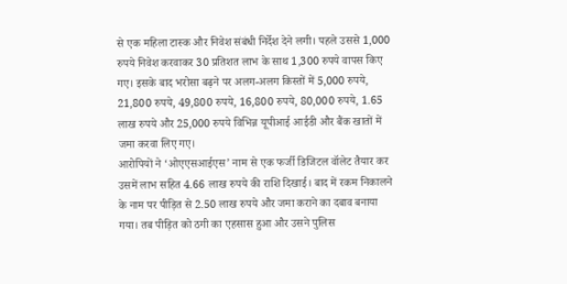से एक महिला टास्क और निवेश संबंधी निर्देश देने लगी। पहले उससे 1,000 रुपये निवेश करवाकर 30 प्रतिशत लाभ के साथ 1,300 रुपये वापस किए गए। इसके बाद भरोसा बढ़ने पर अलग-अलग किस्तों में 5,000 रुपये, 21,800 रुपये, 49,800 रुपये, 16,800 रुपये, 80,000 रुपये, 1.65 लाख रुपये और 25,000 रुपये विभिन्न यूपीआई आईडी और बैंक खातों में जमा करवा लिए गए।
आरोपियों ने ‘ओएएसआईएस’ नाम से एक फर्जी डिजिटल वॉलेट तैयार कर उसमें लाभ सहित 4.66 लाख रुपये की राशि दिखाई। बाद में रकम निकालने के नाम पर पीड़ित से 2.50 लाख रुपये और जमा कराने का दबाव बनाया गया। तब पीड़ित को ठगी का एहसास हुआ और उसने पुलिस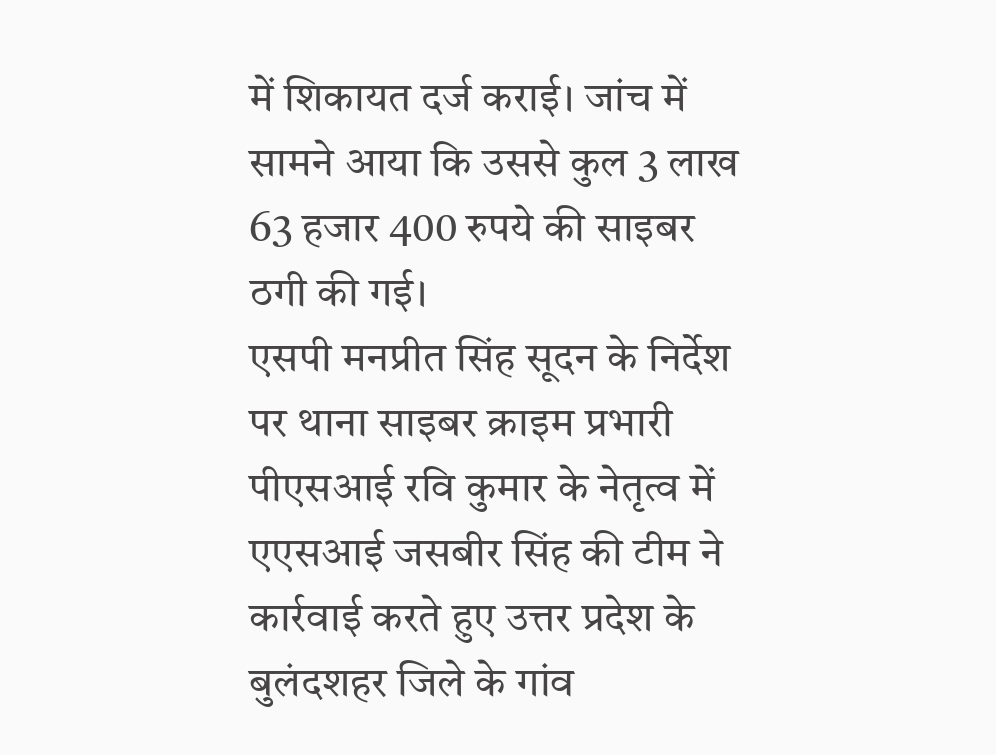में शिकायत दर्ज कराई। जांच में सामने आया कि उससे कुल 3 लाख 63 हजार 400 रुपये की साइबर ठगी की गई।
एसपी मनप्रीत सिंह सूदन के निर्देश पर थाना साइबर क्राइम प्रभारी पीएसआई रवि कुमार के नेतृत्व में एएसआई जसबीर सिंह की टीम ने कार्रवाई करते हुए उत्तर प्रदेश के बुलंदशहर जिले के गांव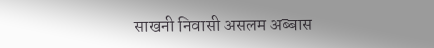साखनी निवासी असलम अब्बास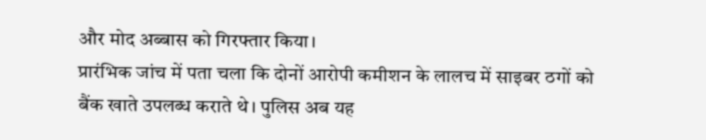और मोद अब्बास को गिरफ्तार किया।
प्रारंभिक जांच में पता चला कि दोनों आरोपी कमीशन के लालच में साइबर ठगों को बैंक खाते उपलब्ध कराते थे। पुलिस अब यह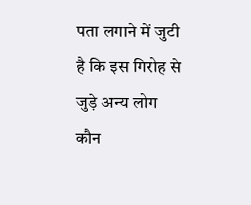पता लगाने में जुटी है कि इस गिरोह से जुड़े अन्य लोग कौन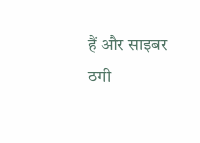हैं और साइबर ठगी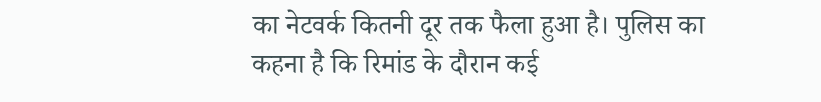का नेटवर्क कितनी दूर तक फैला हुआ है। पुलिस का कहना है कि रिमांड के दौरान कई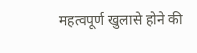महत्वपूर्ण खुलासे होने की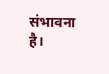संभावना है।